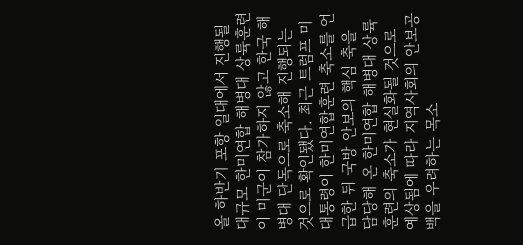올 하반기 포항 일대에서 진행될 대규모 한미연합 해병대 상륙훈련이 미군이 참가하지 않고 한국 해병대 단독으로 축소해 진행되는 것으로 확인됐다. 최근 트럼프 미 대통령이 한미연합훈련 축소를 언급한 뒤 국방 안보의 핵심 축을 담당해 온 한미연합 해병대 상륙훈련의 축소가 현실화될 것으로 예상됨에 따라 지역사회의 안보공백을 우려하는 목소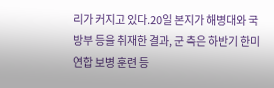리가 커지고 있다.20일 본지가 해병대와 국방부 등을 취재한 결과, 군 측은 하반기 한미연합 보병 훈련 등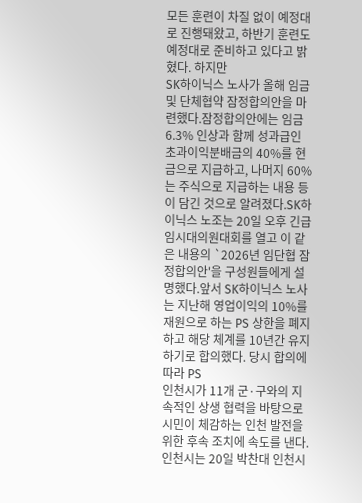모든 훈련이 차질 없이 예정대로 진행돼왔고, 하반기 훈련도 예정대로 준비하고 있다고 밝혔다. 하지만
SK하이닉스 노사가 올해 임금 및 단체협약 잠정합의안을 마련했다.잠정합의안에는 임금 6.3% 인상과 함께 성과급인 초과이익분배금의 40%를 현금으로 지급하고, 나머지 60%는 주식으로 지급하는 내용 등이 담긴 것으로 알려졌다.SK하이닉스 노조는 20일 오후 긴급 임시대의원대회를 열고 이 같은 내용의 `2026년 임단협 잠정합의안'을 구성원들에게 설명했다.앞서 SK하이닉스 노사는 지난해 영업이익의 10%를 재원으로 하는 PS 상한을 폐지하고 해당 체계를 10년간 유지하기로 합의했다. 당시 합의에 따라 PS
인천시가 11개 군·구와의 지속적인 상생 협력을 바탕으로 시민이 체감하는 인천 발전을 위한 후속 조치에 속도를 낸다.인천시는 20일 박찬대 인천시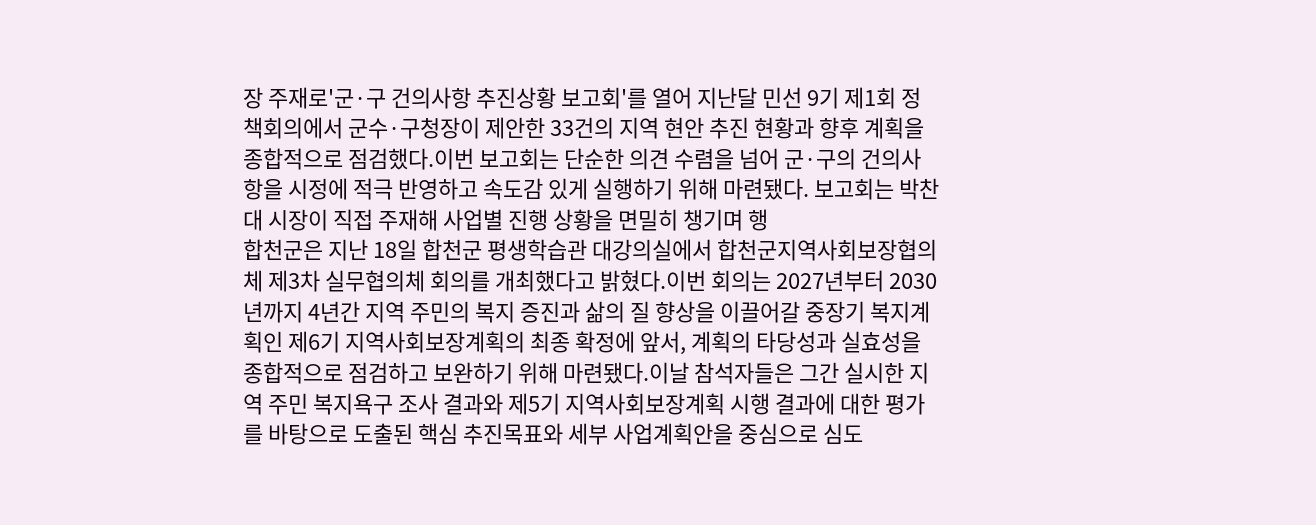장 주재로'군·구 건의사항 추진상황 보고회'를 열어 지난달 민선 9기 제1회 정책회의에서 군수·구청장이 제안한 33건의 지역 현안 추진 현황과 향후 계획을 종합적으로 점검했다.이번 보고회는 단순한 의견 수렴을 넘어 군·구의 건의사항을 시정에 적극 반영하고 속도감 있게 실행하기 위해 마련됐다. 보고회는 박찬대 시장이 직접 주재해 사업별 진행 상황을 면밀히 챙기며 행
합천군은 지난 18일 합천군 평생학습관 대강의실에서 합천군지역사회보장협의체 제3차 실무협의체 회의를 개최했다고 밝혔다.이번 회의는 2027년부터 2030년까지 4년간 지역 주민의 복지 증진과 삶의 질 향상을 이끌어갈 중장기 복지계획인 제6기 지역사회보장계획의 최종 확정에 앞서, 계획의 타당성과 실효성을 종합적으로 점검하고 보완하기 위해 마련됐다.이날 참석자들은 그간 실시한 지역 주민 복지욕구 조사 결과와 제5기 지역사회보장계획 시행 결과에 대한 평가를 바탕으로 도출된 핵심 추진목표와 세부 사업계획안을 중심으로 심도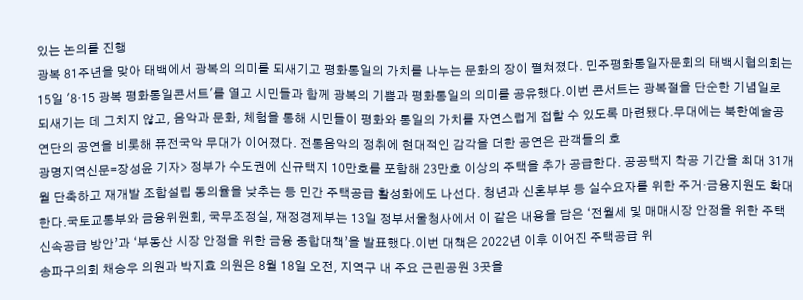있는 논의를 진행
광복 81주년을 맞아 태백에서 광복의 의미를 되새기고 평화통일의 가치를 나누는 문화의 장이 펼쳐졌다. 민주평화통일자문회의 태백시협의회는 15일 '8·15 광복 평화통일콘서트'를 열고 시민들과 함께 광복의 기쁨과 평화통일의 의미를 공유했다.이번 콘서트는 광복절을 단순한 기념일로 되새기는 데 그치지 않고, 음악과 문화, 체험을 통해 시민들이 평화와 통일의 가치를 자연스럽게 접할 수 있도록 마련됐다.무대에는 북한예술공연단의 공연을 비롯해 퓨전국악 무대가 이어졌다. 전통음악의 정취에 현대적인 감각을 더한 공연은 관객들의 호
광명지역신문=장성윤 기자> 정부가 수도권에 신규택지 10만호를 포함해 23만호 이상의 주택을 추가 공급한다. 공공택지 착공 기간을 최대 31개월 단축하고 재개발 조합설립 동의율을 낮추는 등 민간 주택공급 활성화에도 나선다. 청년과 신혼부부 등 실수요자를 위한 주거·금융지원도 확대한다.국토교통부와 금융위원회, 국무조정실, 재정경제부는 13일 정부서울청사에서 이 같은 내용을 담은 ‘전월세 및 매매시장 안정을 위한 주택 신속공급 방안’과 ‘부동산 시장 안정을 위한 금융 종합대책’을 발표했다.이번 대책은 2022년 이후 이어진 주택공급 위
송파구의회 채승우 의원과 박지효 의원은 8월 18일 오전, 지역구 내 주요 근린공원 3곳을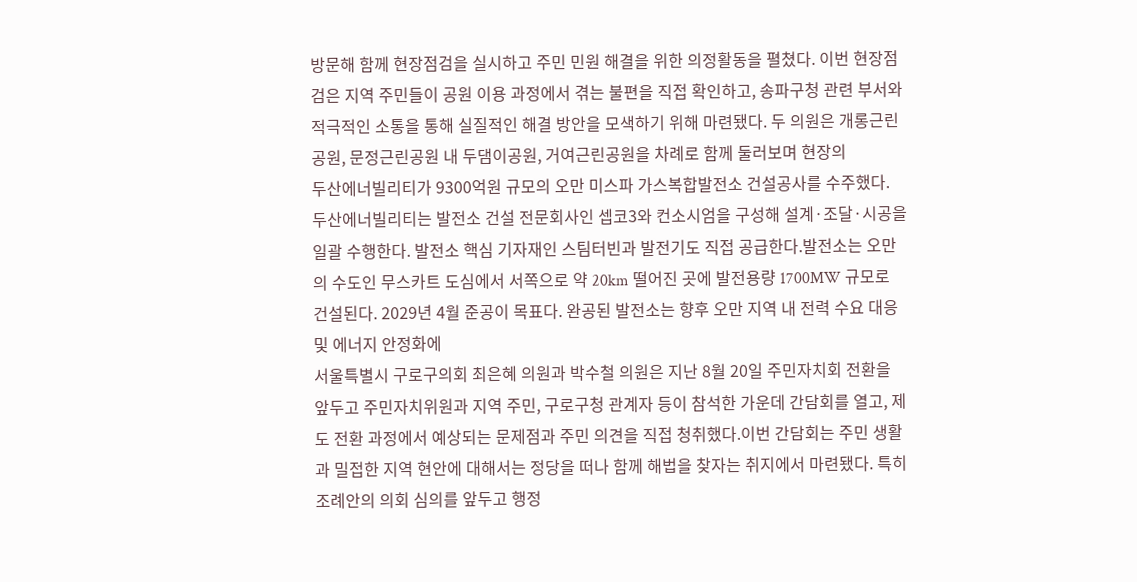방문해 함께 현장점검을 실시하고 주민 민원 해결을 위한 의정활동을 펼쳤다. 이번 현장점검은 지역 주민들이 공원 이용 과정에서 겪는 불편을 직접 확인하고, 송파구청 관련 부서와 적극적인 소통을 통해 실질적인 해결 방안을 모색하기 위해 마련됐다. 두 의원은 개롱근린공원, 문정근린공원 내 두댐이공원, 거여근린공원을 차례로 함께 둘러보며 현장의
두산에너빌리티가 9300억원 규모의 오만 미스파 가스복합발전소 건설공사를 수주했다. 두산에너빌리티는 발전소 건설 전문회사인 셉코3와 컨소시엄을 구성해 설계·조달·시공을 일괄 수행한다. 발전소 핵심 기자재인 스팀터빈과 발전기도 직접 공급한다.발전소는 오만의 수도인 무스카트 도심에서 서쪽으로 약 20km 떨어진 곳에 발전용량 1700MW 규모로 건설된다. 2029년 4월 준공이 목표다. 완공된 발전소는 향후 오만 지역 내 전력 수요 대응 및 에너지 안정화에
서울특별시 구로구의회 최은혜 의원과 박수철 의원은 지난 8월 20일 주민자치회 전환을 앞두고 주민자치위원과 지역 주민, 구로구청 관계자 등이 참석한 가운데 간담회를 열고, 제도 전환 과정에서 예상되는 문제점과 주민 의견을 직접 청취했다.이번 간담회는 주민 생활과 밀접한 지역 현안에 대해서는 정당을 떠나 함께 해법을 찾자는 취지에서 마련됐다. 특히 조례안의 의회 심의를 앞두고 행정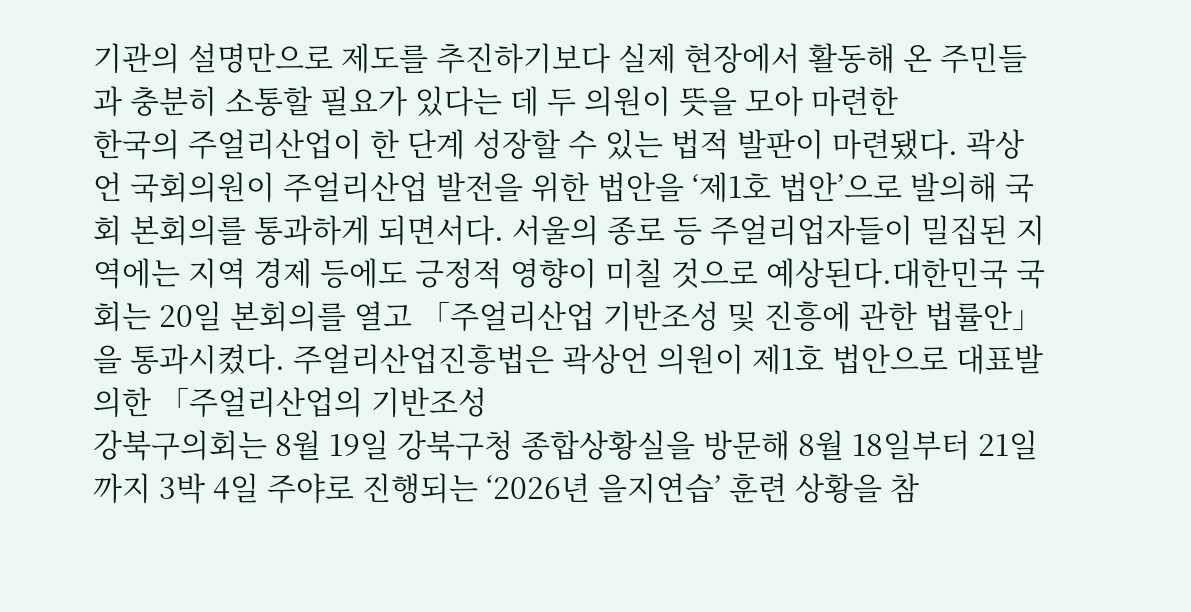기관의 설명만으로 제도를 추진하기보다 실제 현장에서 활동해 온 주민들과 충분히 소통할 필요가 있다는 데 두 의원이 뜻을 모아 마련한
한국의 주얼리산업이 한 단계 성장할 수 있는 법적 발판이 마련됐다. 곽상언 국회의원이 주얼리산업 발전을 위한 법안을 ‘제1호 법안’으로 발의해 국회 본회의를 통과하게 되면서다. 서울의 종로 등 주얼리업자들이 밀집된 지역에는 지역 경제 등에도 긍정적 영향이 미칠 것으로 예상된다.대한민국 국회는 20일 본회의를 열고 「주얼리산업 기반조성 및 진흥에 관한 법률안」을 통과시켰다. 주얼리산업진흥법은 곽상언 의원이 제1호 법안으로 대표발의한 「주얼리산업의 기반조성
강북구의회는 8월 19일 강북구청 종합상황실을 방문해 8월 18일부터 21일까지 3박 4일 주야로 진행되는 ‘2026년 을지연습’ 훈련 상황을 참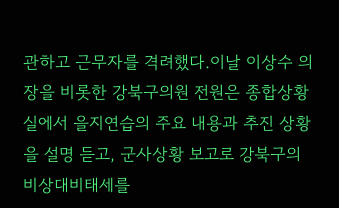관하고 근무자를 격려했다.이날 이상수 의장을 비롯한 강북구의원 전원은 종합상황실에서 을지연습의 주요 내용과 추진 상황을 설명 듣고, 군사상황 보고로 강북구의 비상대비태세를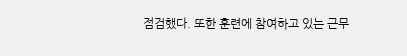점검했다. 또한 훈련에 참여하고 있는 근무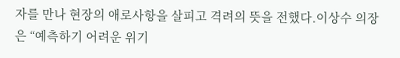자를 만나 현장의 애로사항을 살피고 격려의 뜻을 전했다.이상수 의장은 “예측하기 어려운 위기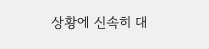상황에 신속히 대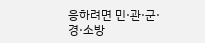응하려면 민·관·군·경·소방